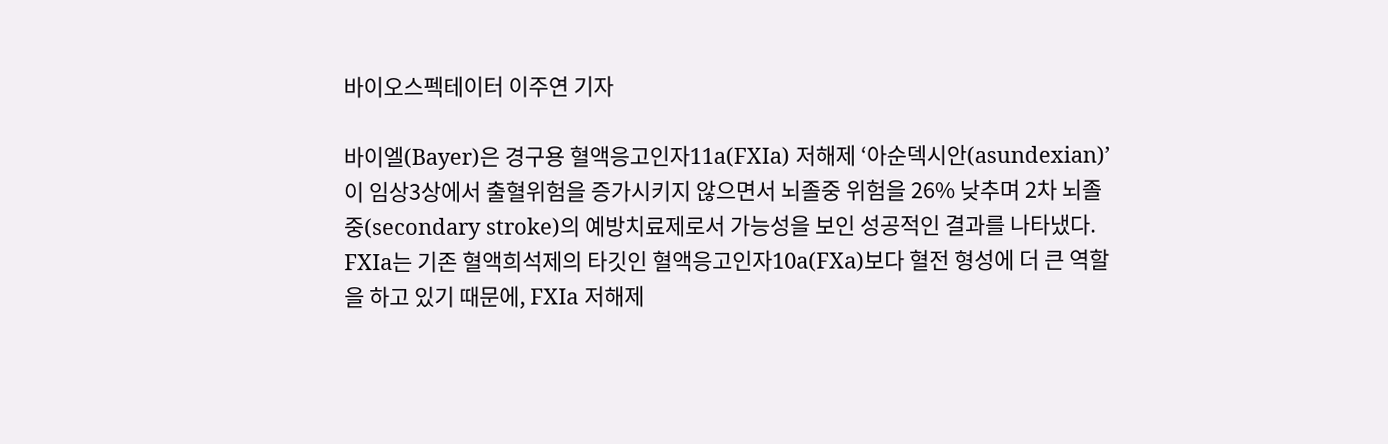바이오스펙테이터 이주연 기자

바이엘(Bayer)은 경구용 혈액응고인자11a(FXIa) 저해제 ‘아순덱시안(asundexian)’이 임상3상에서 출혈위험을 증가시키지 않으면서 뇌졸중 위험을 26% 낮추며 2차 뇌졸중(secondary stroke)의 예방치료제로서 가능성을 보인 성공적인 결과를 나타냈다.
FXIa는 기존 혈액희석제의 타깃인 혈액응고인자10a(FXa)보다 혈전 형성에 더 큰 역할을 하고 있기 때문에, FXIa 저해제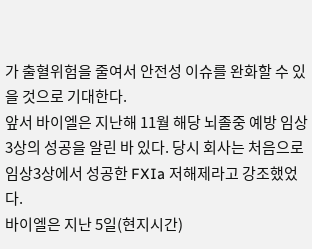가 출혈위험을 줄여서 안전성 이슈를 완화할 수 있을 것으로 기대한다.
앞서 바이엘은 지난해 11월 해당 뇌졸중 예방 임상3상의 성공을 알린 바 있다. 당시 회사는 처음으로 임상3상에서 성공한 FXIa 저해제라고 강조했었다.
바이엘은 지난 5일(현지시간)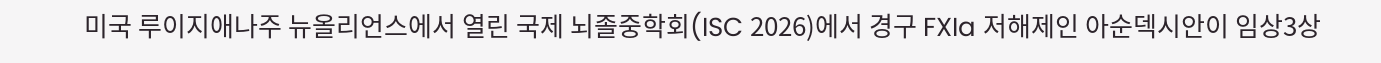미국 루이지애나주 뉴올리언스에서 열린 국제 뇌졸중학회(ISC 2026)에서 경구 FXIa 저해제인 아순덱시안이 임상3상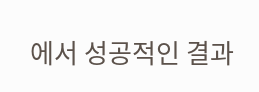에서 성공적인 결과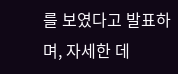를 보였다고 발표하며, 자세한 데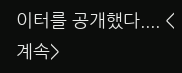이터를 공개했다.... <계속>